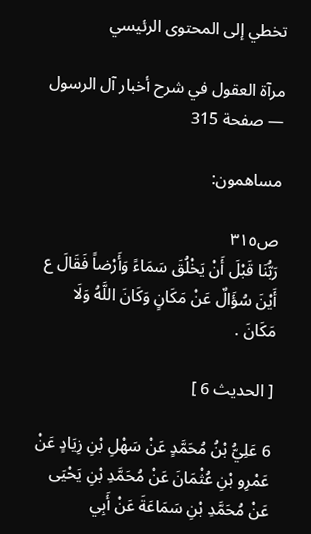تخطي إلى المحتوى الرئيسي

مرآة العقول في شرح أخبار آل الرسول — صفحة 315

مساهمون:

ص٣١٥
رَبُّنَا قَبْلَ أَنْ يَخْلُقَ سَمَاءً وَأَرْضاً فَقَالَ ع أَيْنَ سُؤَالٌ عَنْ مَكَانٍ وَكَانَ اللَّهُ وَلَا مَكَانَ .

[ الحديث 6 ]

6 عَلِيُّ بْنُ مُحَمَّدٍ عَنْ سَهْلِ بْنِ زِيَادٍ عَنْ عَمْرِو بْنِ عُثْمَانَ عَنْ مُحَمَّدِ بْنِ يَحْيَى عَنْ مُحَمَّدِ بْنِ سَمَاعَةَ عَنْ أَبِي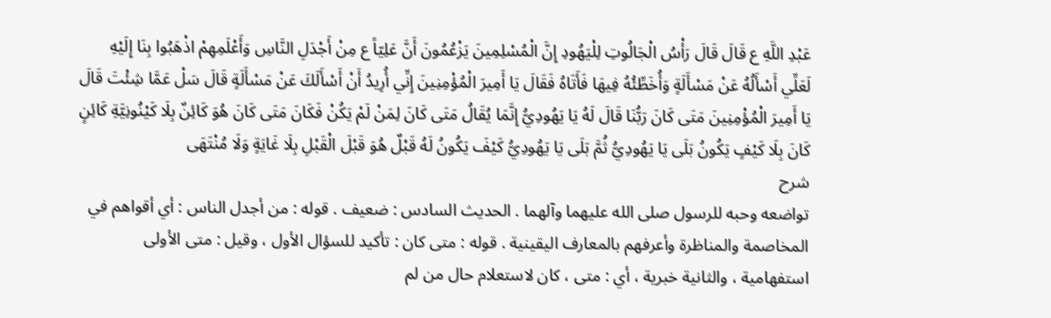عَبْدِ اللَّهِ ع قَالَ قَالَ رَأْسُ الْجَالُوتِ لِلْيَهُودِ إِنَّ الْمُسْلِمِينَ يَزْعُمُونَ أَنَّ عَلِيّاً ع مِنْ أَجْدَلِ النَّاسِ وَأَعْلَمِهِمْ اذْهَبُوا بِنَا إِلَيْهِ لَعَلِّي أَسْأَلُهُ عَنْ مَسْأَلَةٍ وَأُخَطِّئُهُ فِيهَا فَأَتَاهُ فَقَالَ يَا أَمِيرَ الْمُؤْمِنِينَ إِنِّي أُرِيدُ أَنْ أَسْأَلَكَ عَنْ مَسْأَلَةٍ قَالَ سَلْ عَمَّا شِئْتَ قَالَ يَا أَمِيرَ الْمُؤْمِنِينَ مَتَى كَانَ رَبُّنَا قَالَ لَهُ يَا يَهُودِيُّ إِنَّمَا يُقَالُ مَتَى كَانَ لِمَنْ لَمْ يَكُنْ فَكَانَ مَتَى كَانَ هُوَ كَائِنٌ بِلَا كَيْنُونِيَّةِ كَائِنٍ كَانَ بِلَا كَيْفٍ يَكُونُ بَلَى يَا يَهُودِيُّ ثُمَّ بَلَى يَا يَهُودِيُّ كَيْفَ يَكُونُ لَهُ قَبْلٌ هُوَ قَبْلَ الْقَبْلِ بِلَا غَايَةٍ وَلَا مُنْتَهَى
شرح
تواضعه وحبه للرسول صلى الله عليهما وآلهما . الحديث السادس : ضعيف . قوله : من أجدل الناس : أي أقواهم في المخاصمة والمناظرة وأعرفهم بالمعارف اليقينية . قوله : متى كان : تأكيد للسؤال الأول ، وقيل : متى الأولى استفهامية ، والثانية خبرية ، أي : متى ، كان لاستعلام حال من لم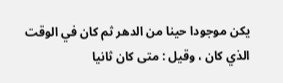يكن موجودا حينا من الدهر ثم كان في الوقت الذي كان ، وقيل : متى كان ثانيا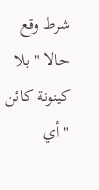شرط وقع حالا " بلا كينونة كائن " أي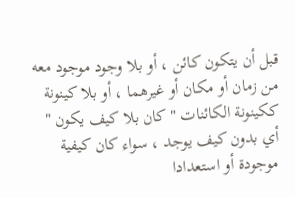قبل أن يتكون كائن ، أو بلا وجود موجود معه من زمان أو مكان أو غيرهما ، أو بلا كينونة ككينونة الكائنات " كان بلا كيف يكون " أي بدون كيف يوجد ، سواء كان كيفية موجودة أو استعدادا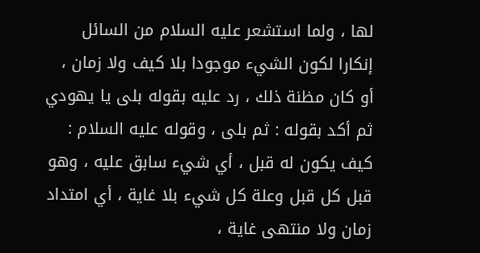لها ، ولما استشعر عليه السلام من السائل إنكارا لكون الشيء موجودا بلا كيف ولا زمان ، أو كان مظنة ذلك ، رد عليه بقوله بلى يا يهودي ثم أكد بقوله : ثم بلى ، وقوله عليه السلام : كيف يكون له قبل ، أي شيء سابق عليه ، وهو قبل كل قبل وعلة كل شيء بلا غاية ، أي امتداد زمان ولا منتهى غاية ،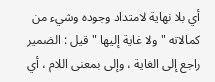أي بلا نهاية لامتداد وجوده وشيء من كمالاته " ولا غاية إليها " قيل : الضمير راجع إلى الغاية ، وإلى بمعنى اللام ، أي